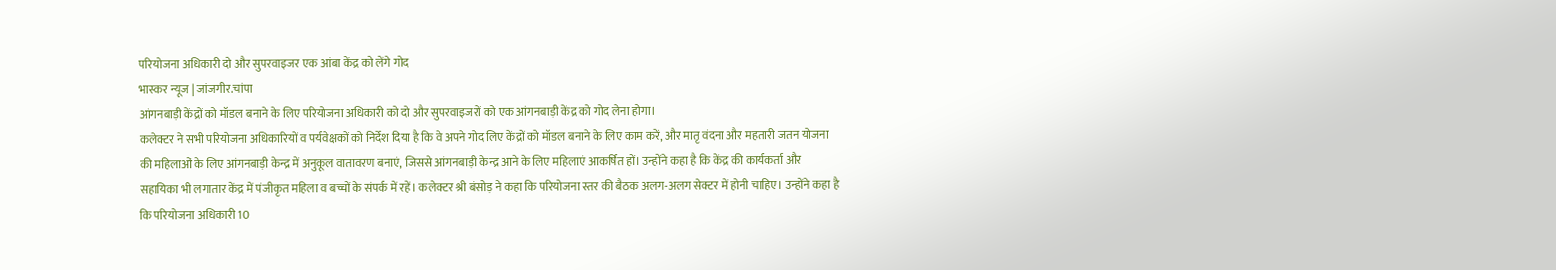परियोजना अधिकारी दो और सुपरवाइजर एक आंबा केंद्र को लेंगे गोद
भास्कर न्यूज | जांजगीर.चांपा
आंगनबाड़ी केंद्रों को मॉडल बनाने के लिए परियोजना अधिकारी को दो और सुपरवाइजरों को एक आंगनबाड़ी केंद्र को गोद लेना होगा।
कलेक्टर ने सभी परियोजना अधिकारियों व पर्यवेक्षकों को निर्देश दिया है कि वे अपने गोद लिए केंद्रों को मॉडल बनाने के लिए काम करें, और मातृ वंदना और महतारी जतन योजना की महिलाओं के लिए आंगनबाड़ी केन्द्र में अनुकूल वातावरण बनाएं, जिससे आंगनबाड़ी केन्द्र आने के लिए महिलाएं आकर्षित हों। उन्होंने कहा है कि केंद्र की कार्यकर्ता और सहायिका भी लगातार केंद्र में पंजीकृत महिला व बच्चों के संपर्क में रहें। कलेक्टर श्री बंसोड़ ने कहा कि परियोजना स्तर की बैठक अलग-अलग सेक्टर में होनी चाहिए। उन्होंने कहा है कि परियोजना अधिकारी 10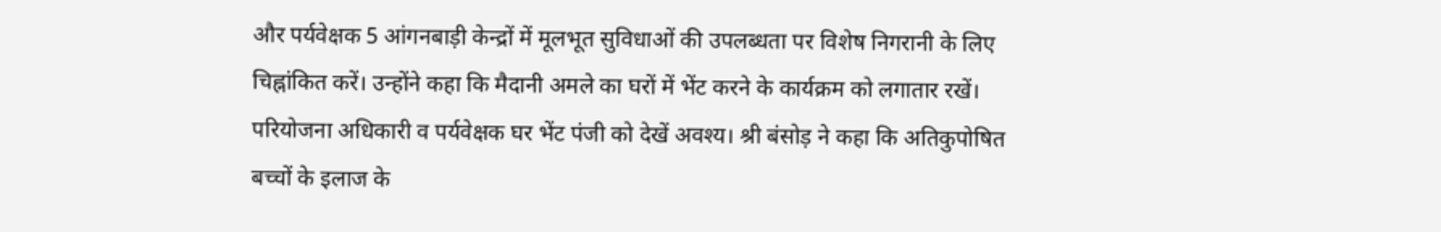और पर्यवेक्षक 5 आंगनबाड़ी केन्द्रों में मूलभूत सुविधाओं की उपलब्धता पर विशेष निगरानी के लिए चिह्नांकित करें। उन्होंने कहा कि मैदानी अमले का घरों में भेंट करने के कार्यक्रम को लगातार रखें। परियोजना अधिकारी व पर्यवेक्षक घर भेंट पंजी को देखें अवश्य। श्री बंसोड़ ने कहा कि अतिकुपोषित बच्चों के इलाज के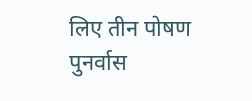लिए तीन पोषण पुनर्वास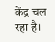केंद्र चल रहा है।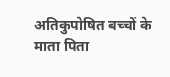अतिकुपोषित बच्चों के माता पिता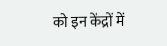को इन केंद्रों में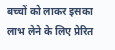बच्चों को लाकर इसका लाभ लेने के लिए प्रेरित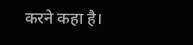करने कहा है।